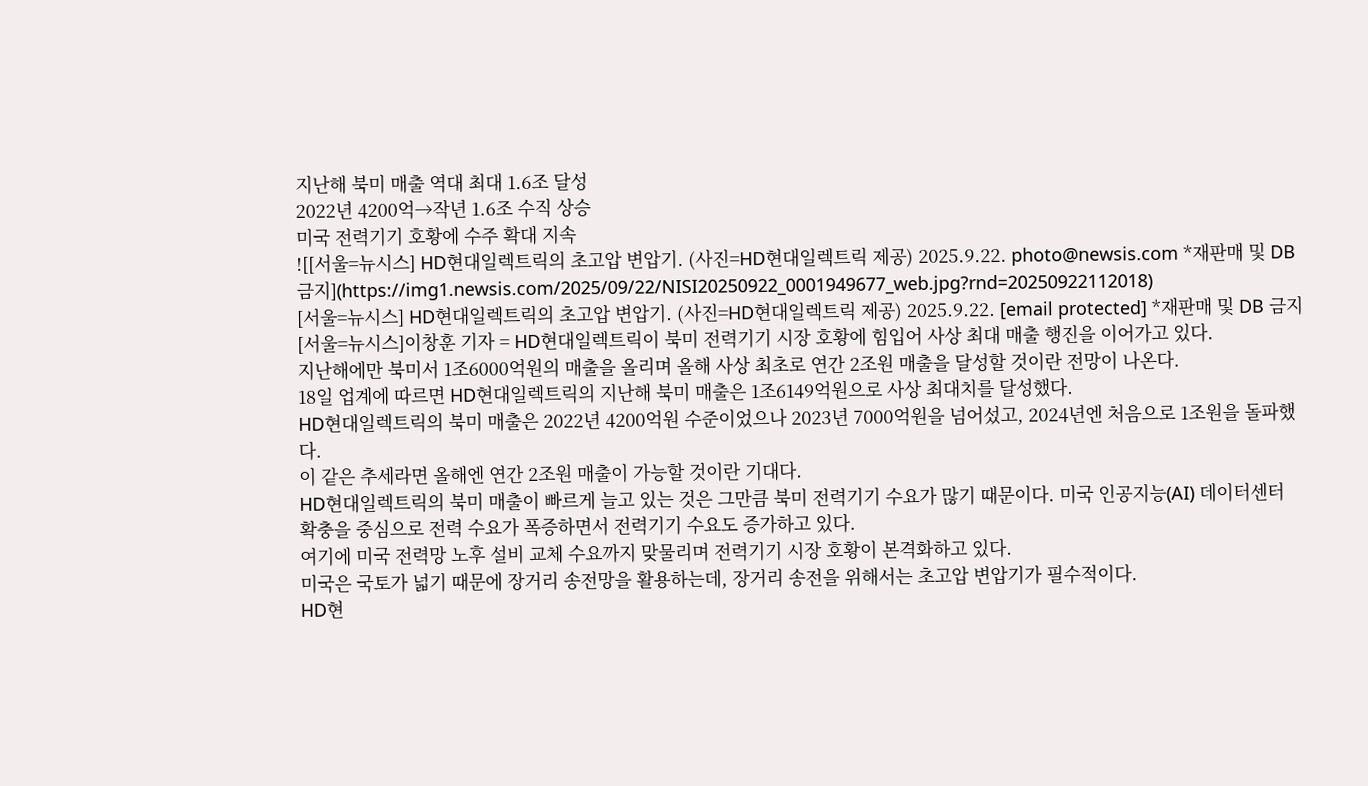지난해 북미 매출 역대 최대 1.6조 달성
2022년 4200억→작년 1.6조 수직 상승
미국 전력기기 호황에 수주 확대 지속
![[서울=뉴시스] HD현대일렉트릭의 초고압 변압기. (사진=HD현대일렉트릭 제공) 2025.9.22. photo@newsis.com *재판매 및 DB 금지](https://img1.newsis.com/2025/09/22/NISI20250922_0001949677_web.jpg?rnd=20250922112018)
[서울=뉴시스] HD현대일렉트릭의 초고압 변압기. (사진=HD현대일렉트릭 제공) 2025.9.22. [email protected] *재판매 및 DB 금지
[서울=뉴시스]이창훈 기자 = HD현대일렉트릭이 북미 전력기기 시장 호황에 힘입어 사상 최대 매출 행진을 이어가고 있다.
지난해에만 북미서 1조6000억원의 매출을 올리며 올해 사상 최초로 연간 2조원 매출을 달성할 것이란 전망이 나온다.
18일 업계에 따르면 HD현대일렉트릭의 지난해 북미 매출은 1조6149억원으로 사상 최대치를 달성했다.
HD현대일렉트릭의 북미 매출은 2022년 4200억원 수준이었으나 2023년 7000억원을 넘어섰고, 2024년엔 처음으로 1조원을 돌파했다.
이 같은 추세라면 올해엔 연간 2조원 매출이 가능할 것이란 기대다.
HD현대일렉트릭의 북미 매출이 빠르게 늘고 있는 것은 그만큼 북미 전력기기 수요가 많기 때문이다. 미국 인공지능(AI) 데이터센터 확충을 중심으로 전력 수요가 폭증하면서 전력기기 수요도 증가하고 있다.
여기에 미국 전력망 노후 설비 교체 수요까지 맞물리며 전력기기 시장 호황이 본격화하고 있다.
미국은 국토가 넓기 때문에 장거리 송전망을 활용하는데, 장거리 송전을 위해서는 초고압 변압기가 필수적이다.
HD현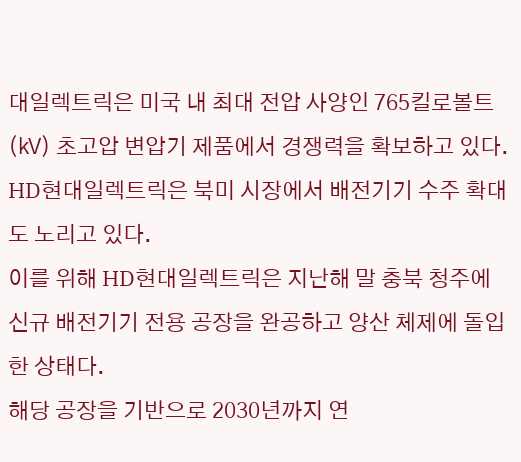대일렉트릭은 미국 내 최대 전압 사양인 765킬로볼트(㎸) 초고압 변압기 제품에서 경쟁력을 확보하고 있다.
HD현대일렉트릭은 북미 시장에서 배전기기 수주 확대도 노리고 있다.
이를 위해 HD현대일렉트릭은 지난해 말 충북 청주에 신규 배전기기 전용 공장을 완공하고 양산 체제에 돌입한 상태다.
해당 공장을 기반으로 2030년까지 연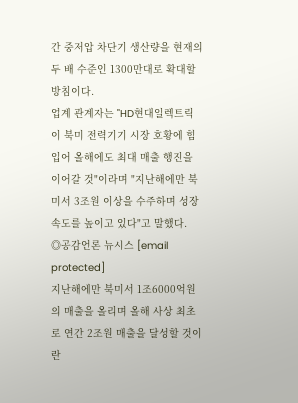간 중저압 차단기 생산량을 현재의 두 배 수준인 1300만대로 확대할 방침이다.
업계 관계자는 "HD현대일렉트릭이 북미 전력기기 시장 호황에 힘입어 올해에도 최대 매출 행진을 이어갈 것"이라며 "지난해에만 북미서 3조원 이상을 수주하며 성장 속도를 높이고 있다"고 말했다.
◎공감언론 뉴시스 [email protected]
지난해에만 북미서 1조6000억원의 매출을 올리며 올해 사상 최초로 연간 2조원 매출을 달성할 것이란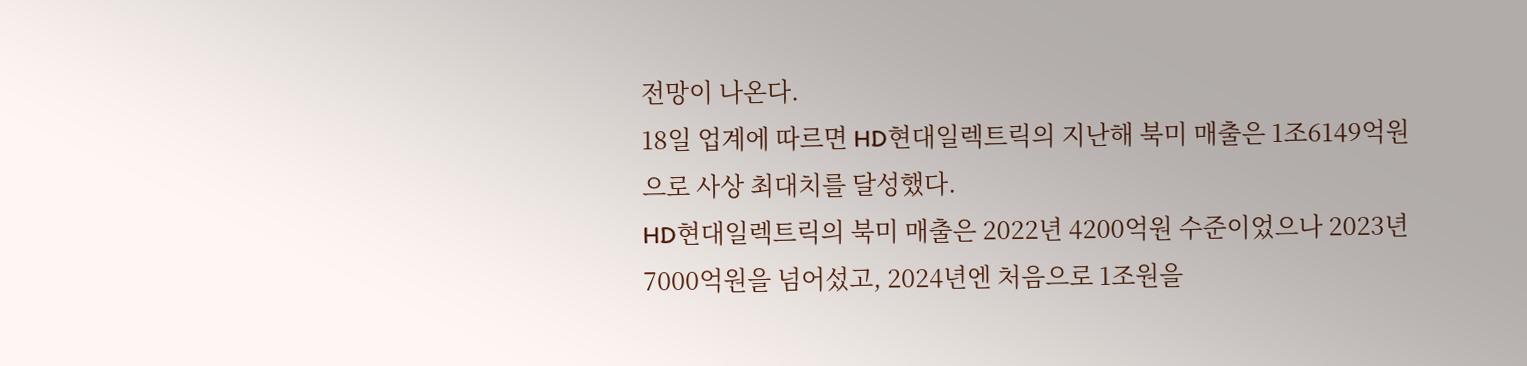전망이 나온다.
18일 업계에 따르면 HD현대일렉트릭의 지난해 북미 매출은 1조6149억원으로 사상 최대치를 달성했다.
HD현대일렉트릭의 북미 매출은 2022년 4200억원 수준이었으나 2023년 7000억원을 넘어섰고, 2024년엔 처음으로 1조원을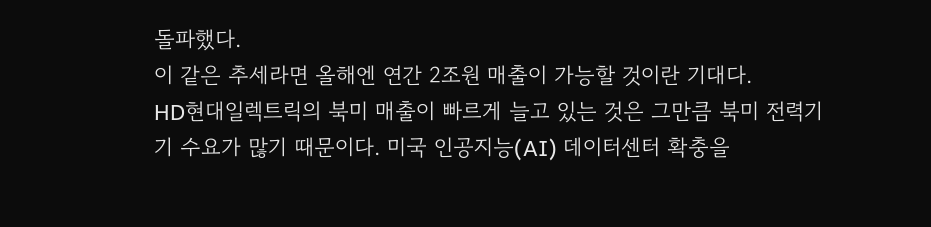돌파했다.
이 같은 추세라면 올해엔 연간 2조원 매출이 가능할 것이란 기대다.
HD현대일렉트릭의 북미 매출이 빠르게 늘고 있는 것은 그만큼 북미 전력기기 수요가 많기 때문이다. 미국 인공지능(AI) 데이터센터 확충을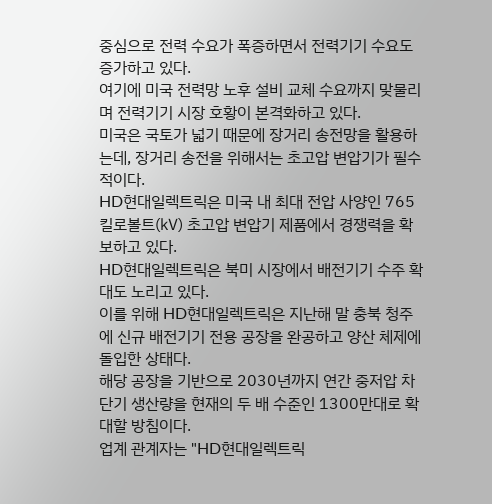중심으로 전력 수요가 폭증하면서 전력기기 수요도 증가하고 있다.
여기에 미국 전력망 노후 설비 교체 수요까지 맞물리며 전력기기 시장 호황이 본격화하고 있다.
미국은 국토가 넓기 때문에 장거리 송전망을 활용하는데, 장거리 송전을 위해서는 초고압 변압기가 필수적이다.
HD현대일렉트릭은 미국 내 최대 전압 사양인 765킬로볼트(㎸) 초고압 변압기 제품에서 경쟁력을 확보하고 있다.
HD현대일렉트릭은 북미 시장에서 배전기기 수주 확대도 노리고 있다.
이를 위해 HD현대일렉트릭은 지난해 말 충북 청주에 신규 배전기기 전용 공장을 완공하고 양산 체제에 돌입한 상태다.
해당 공장을 기반으로 2030년까지 연간 중저압 차단기 생산량을 현재의 두 배 수준인 1300만대로 확대할 방침이다.
업계 관계자는 "HD현대일렉트릭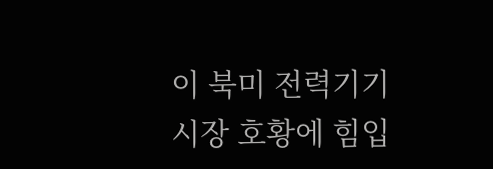이 북미 전력기기 시장 호황에 힘입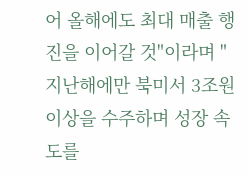어 올해에도 최대 매출 행진을 이어갈 것"이라며 "지난해에만 북미서 3조원 이상을 수주하며 성장 속도를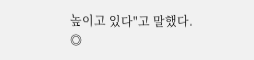높이고 있다"고 말했다.
◎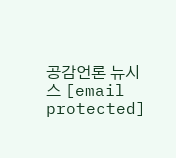공감언론 뉴시스 [email protected]